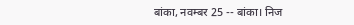बांका, नवम्बर 25 -- बांका। निज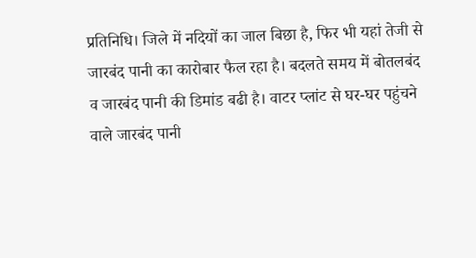प्रतिनिधि। जिले में नदियों का जाल बिछा है, फिर भी यहां तेजी से जारबंद पानी का कारोबार फैल रहा है। बदलते समय में बोतलबंद व जारबंद पानी की डिमांड बढी है। वाटर प्लांट से घर-घर पहुंचने वाले जारबंद पानी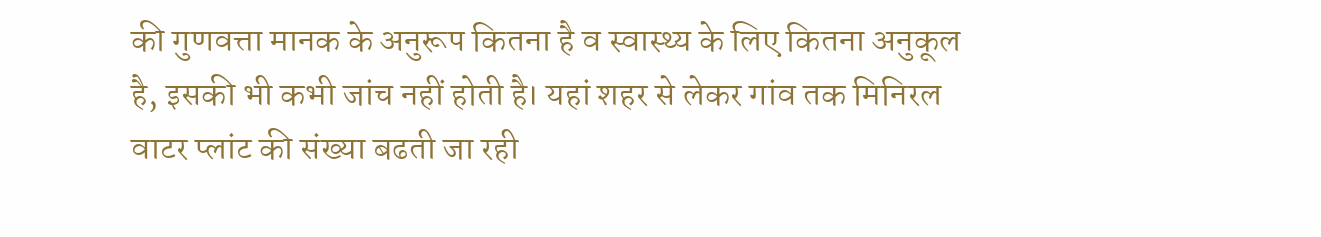की गुणवत्ता मानक के अनुरूप कितना है व स्वास्थ्य के लिए कितना अनुकूल है, इसकी भी कभी जांच नहीं होती है। यहां शहर से लेकर गांव तक मिनिरल वाटर प्लांट की संख्या बढती जा रही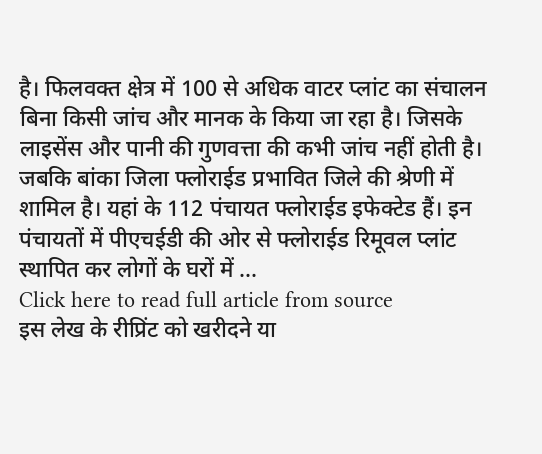है। फिलवक्त क्षेत्र में 100 से अधिक वाटर प्लांट का संचालन बिना किसी जांच और मानक के किया जा रहा है। जिसके लाइसेंस और पानी की गुणवत्ता की कभी जांच नहीं होती है। जबकि बांका जिला फ्लोराईड प्रभावित जिले की श्रेणी में शामिल है। यहां के 112 पंचायत फ्लोराईड इफेक्टेड हैं। इन पंचायतों में पीएचईडी की ओर से फ्लोराईड रिमूवल प्लांट स्थापित कर लोगों के घरों में ...
Click here to read full article from source
इस लेख के रीप्रिंट को खरीदने या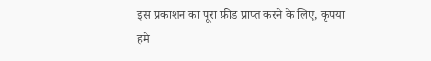इस प्रकाशन का पूरा फ़ीड प्राप्त करने के लिए, कृपया
हमे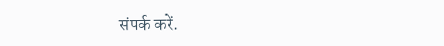संपर्क करें.